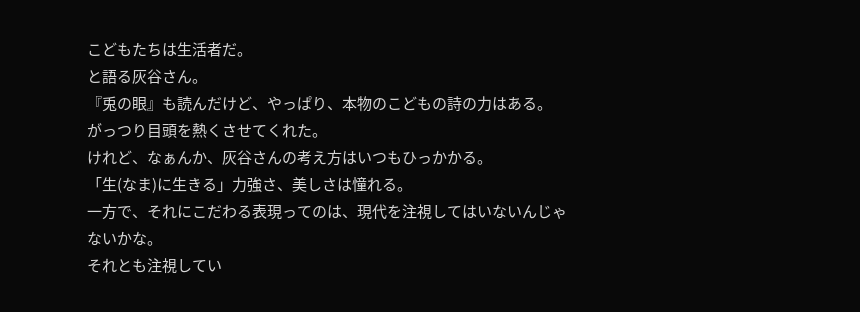こどもたちは生活者だ。
と語る灰谷さん。
『兎の眼』も読んだけど、やっぱり、本物のこどもの詩の力はある。
がっつり目頭を熱くさせてくれた。
けれど、なぁんか、灰谷さんの考え方はいつもひっかかる。
「生(なま)に生きる」力強さ、美しさは憧れる。
一方で、それにこだわる表現ってのは、現代を注視してはいないんじゃないかな。
それとも注視してい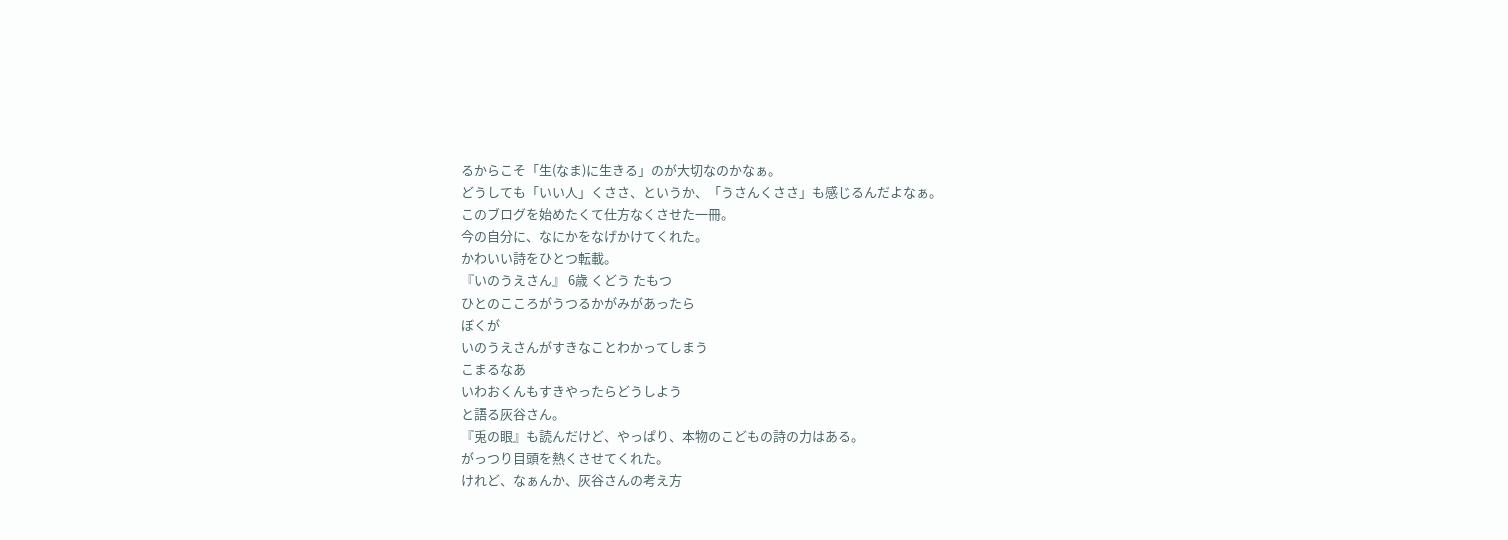るからこそ「生(なま)に生きる」のが大切なのかなぁ。
どうしても「いい人」くささ、というか、「うさんくささ」も感じるんだよなぁ。
このブログを始めたくて仕方なくさせた一冊。
今の自分に、なにかをなげかけてくれた。
かわいい詩をひとつ転載。
『いのうえさん』 6歳 くどう たもつ
ひとのこころがうつるかがみがあったら
ぼくが
いのうえさんがすきなことわかってしまう
こまるなあ
いわおくんもすきやったらどうしよう
と語る灰谷さん。
『兎の眼』も読んだけど、やっぱり、本物のこどもの詩の力はある。
がっつり目頭を熱くさせてくれた。
けれど、なぁんか、灰谷さんの考え方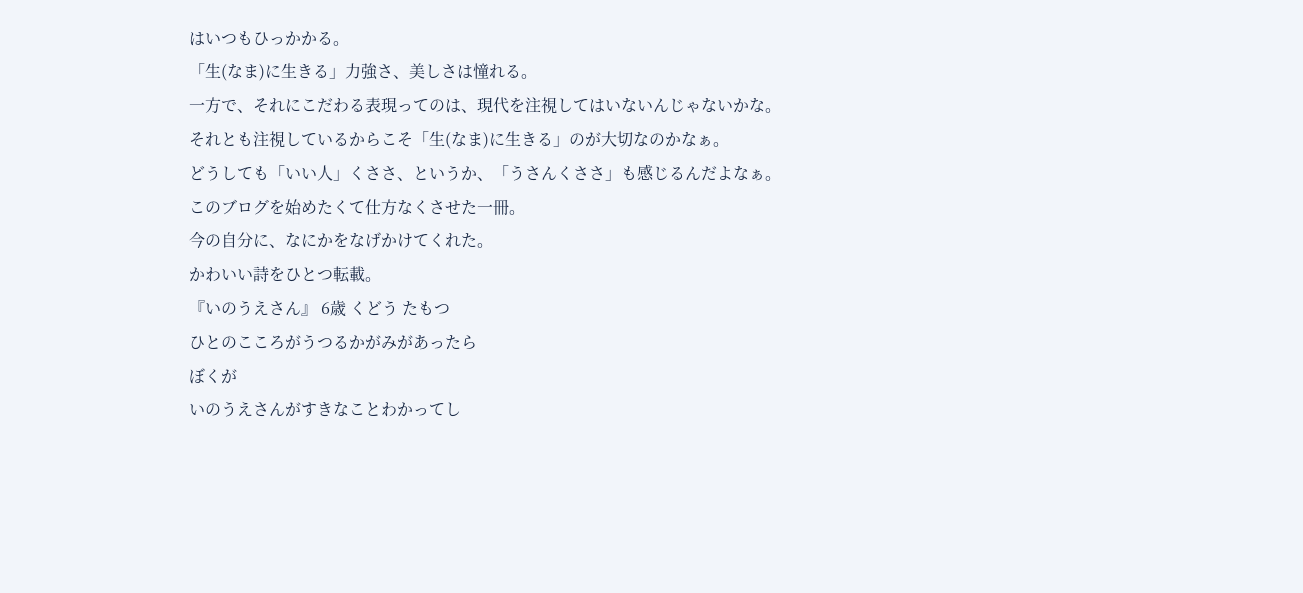はいつもひっかかる。
「生(なま)に生きる」力強さ、美しさは憧れる。
一方で、それにこだわる表現ってのは、現代を注視してはいないんじゃないかな。
それとも注視しているからこそ「生(なま)に生きる」のが大切なのかなぁ。
どうしても「いい人」くささ、というか、「うさんくささ」も感じるんだよなぁ。
このブログを始めたくて仕方なくさせた一冊。
今の自分に、なにかをなげかけてくれた。
かわいい詩をひとつ転載。
『いのうえさん』 6歳 くどう たもつ
ひとのこころがうつるかがみがあったら
ぼくが
いのうえさんがすきなことわかってし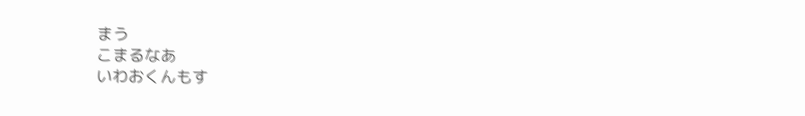まう
こまるなあ
いわおくんもす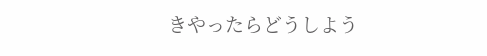きやったらどうしよう